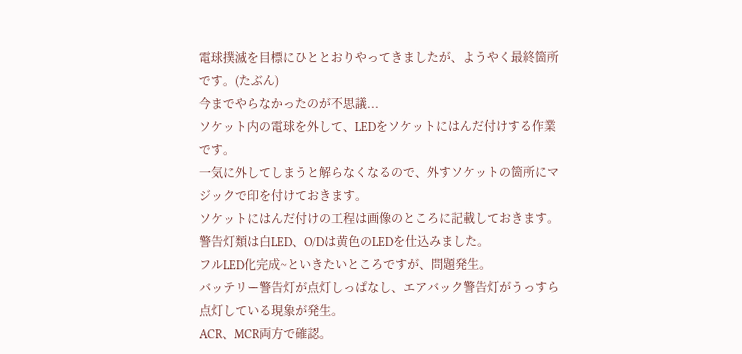電球撲滅を目標にひととおりやってきましたが、ようやく最終箇所です。(たぶん)
今までやらなかったのが不思議...
ソケット内の電球を外して、LEDをソケットにはんだ付けする作業です。
一気に外してしまうと解らなくなるので、外すソケットの箇所にマジックで印を付けておきます。
ソケットにはんだ付けの工程は画像のところに記載しておきます。
警告灯類は白LED、O/Dは黄色のLEDを仕込みました。
フルLED化完成~といきたいところですが、問題発生。
バッテリー警告灯が点灯しっぱなし、エアバック警告灯がうっすら点灯している現象が発生。
ACR、MCR両方で確認。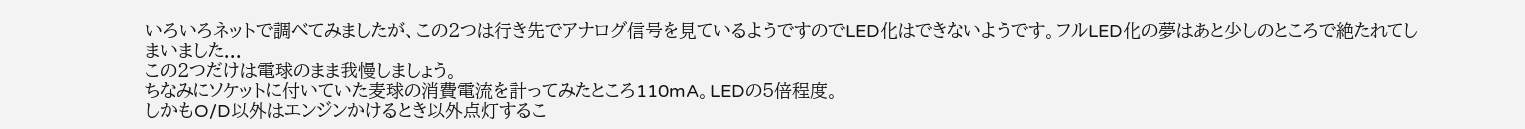いろいろネットで調べてみましたが、この2つは行き先でアナログ信号を見ているようですのでLED化はできないようです。フルLED化の夢はあと少しのところで絶たれてしまいました...
この2つだけは電球のまま我慢しましょう。
ちなみにソケットに付いていた麦球の消費電流を計ってみたところ110mA。LEDの5倍程度。
しかもO/D以外はエンジンかけるとき以外点灯するこ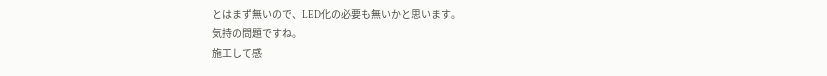とはまず無いので、LED化の必要も無いかと思います。
気持の問題ですね。
施工して感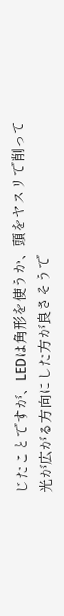じたことですが、LEDは角形を使うか、頭をヤスリで削って光が広がる方向にした方が良さそうで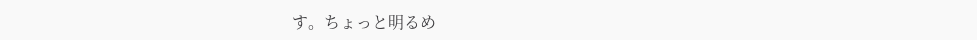す。ちょっと明るめ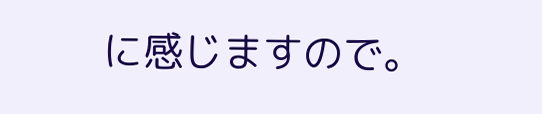に感じますので。